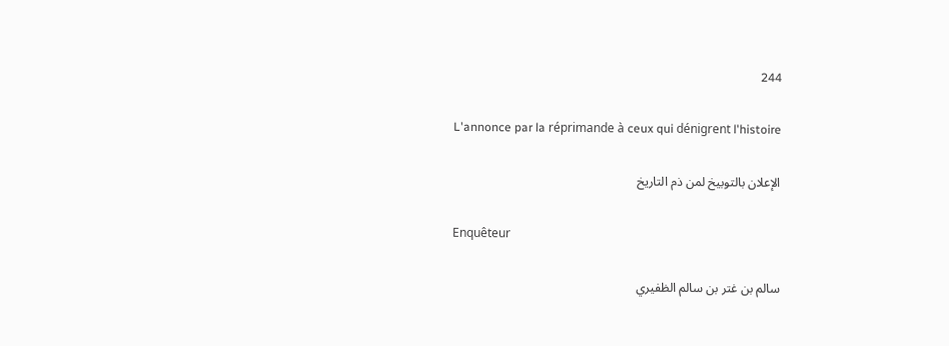244

L'annonce par la réprimande à ceux qui dénigrent l'histoire

الإعلان بالتوبيخ لمن ذم التاريخ

Enquêteur

سالم بن غتر بن سالم الظفيري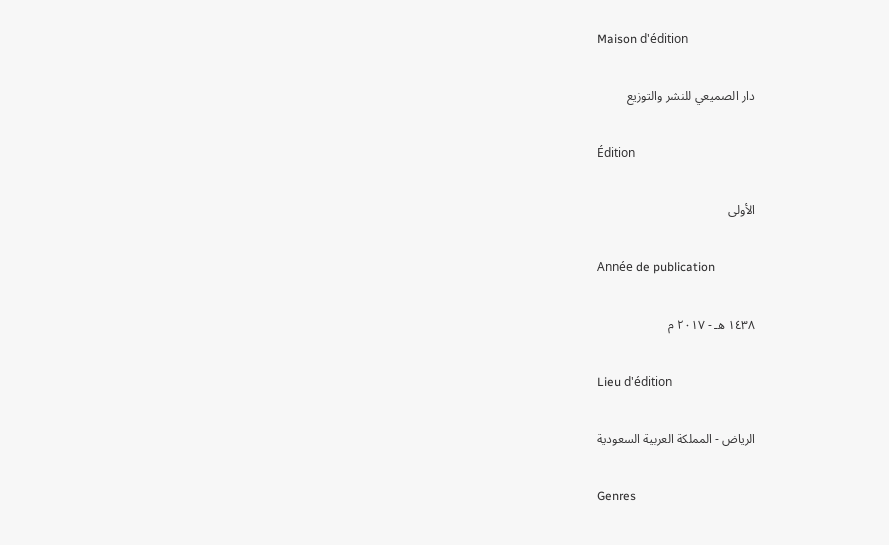Maison d'édition

دار الصميعي للنشر والتوزيع

Édition

الأولى

Année de publication

١٤٣٨ هـ - ٢٠١٧ م

Lieu d'édition

الرياض - المملكة العربية السعودية

Genres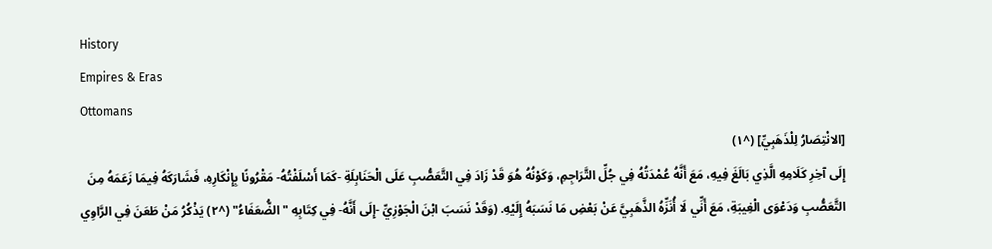History
Empires & Eras
Ottomans
[الانْتِصَارُ لِلْذَهَبِيِّ] (^١)
إِلَى آخِرِ كَلَامِهِ الَّذِي بَالَغَ فِيهِ، مَعَ أَنَّهُ عُمْدَتُهُ فِي جُلِّ التَّرَاجِمِ، وَكَوْنُهُ هُوَ قَدْ زَادَ فِي التَّعَصُّبِ عَلَى الْحَنَابِلَةِ -كَمَا أَسْلَفْتُهُ- مَقْرُونًا بِإِنْكَارِهِ، فَشَارَكَهُ فِيمَا زَعَمَهُ مِنَ التَّعَصُّبِ وَدَعْوَى الْغِيبَةِ، مَعَ أَنِّي لَا أُنَزِّهُ الذَّهَبِيَّ عَنْ بَعْضِ مَا نَسَبَهُ إِلَيْهِ. (وَقَدْ نَسَبَ ابْنَ الْجَوْزِيِّ -إِلَى أَنَّهُ- فِي كِتَابِهِ "الضُّعَفَاءُ" (^٢) يَذْكُرُ مَنْ طَعَنَ فِي الرَّاوِي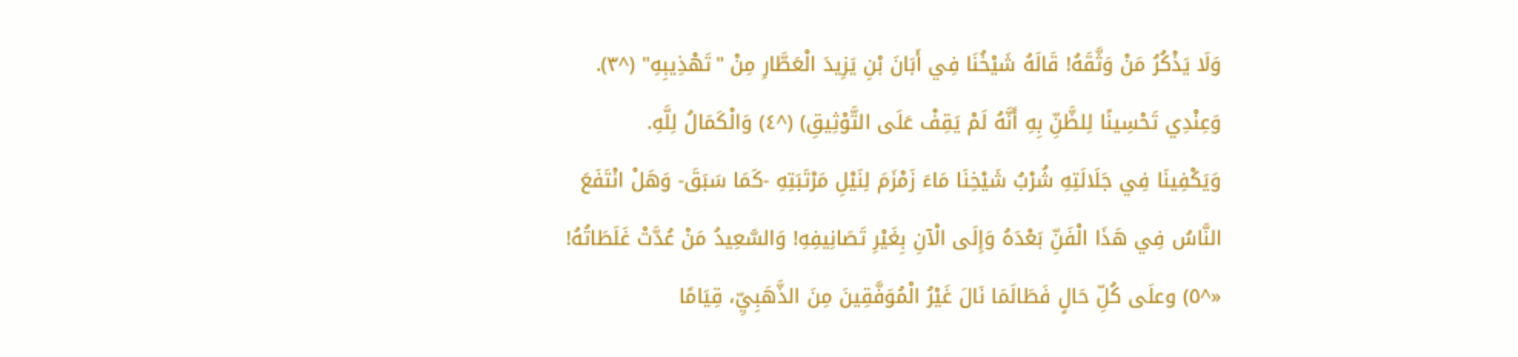وَلَا يَذْكُرُ مَنْ وَثَّقَهُ! قَالَهُ شَيْخُنَا فِي أَبَانَ بْنِ يَزِيدَ الْعَطَّارِ مِنْ "تَهْذِيبِهِ" (^٣). وَعِنْدِي تَحْسِينًا لِلظَّنِّ بِهِ أَنَّهُ لَمْ يَقِفْ عَلَى التَّوْثِيقِ) (^٤) وَالْكَمَالُ لِلَّهِ.
وَيَكْفِينَا فِي جَلَالَتِهِ شُرْبُ شَيْخِنَا مَاءَ زَمْزَمَ لِنَيْلِ مَرْتَبَتِهِ -كَمَا سَبَقَ- وَهَلْ انْتَفَعَ النَّاسُ فِي هَذَا الْفَنِّ بَعْدَهُ وَإِلَى الْآنِ بِغَيْرِ تَصَانِيفِهِ! وَالسَّعِيدُ مَنْ عُدَّتْ غَلَطَاتُهُ!
«^٥) وعلَى كُلِّ حَالٍ فَطَالَمَا نَالَ غَيْرُ الْمُوَفَّقِينَ مِنَ الذَّهَبِيِّ، قِيَامًا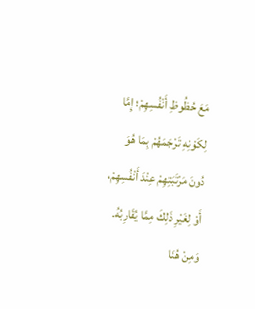مَعَ حُظُوظِ أَنْفُسِهِمْ؛ إِمَّا لِكَوْنِهِ تَرْجَمَهُمْ بِمَا هُوَ دُونَ مَرْتَبَتِهِمْ عِنْدَ أَنْفُسِهِمْ، أَوْ لِغَيْرِ ذَلِكَ مِمَّا يُقَارِبُهُ.
وَمِنْ هُنَا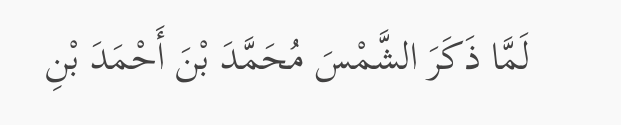لَمَّا ذَكَرَ الشَّمْسَ مُحَمَّدَ بْنَ أَحْمَدَ بْنِ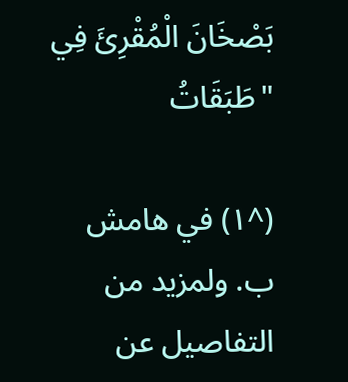بَصْخَانَ الْمُقْرِئَ فِي "طَبَقَاتُ

(^١) في هامش ب. ولمزيد من التفاصيل عن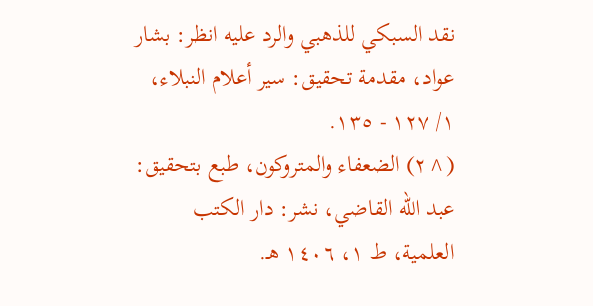نقد السبكي للذهبي والرد عليه انظر: بشار عواد، مقدمة تحقيق: سير أعلام النبلاء، ١/ ١٢٧ - ١٣٥.
(^٢) الضعفاء والمتروكون، طبع بتحقيق: عبد الله القاضي، نشر: دار الكتب العلمية، ط ١، ١٤٠٦ هـ.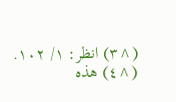(^٣) انظر: ١/ ١٠٢.
(^٤) هذه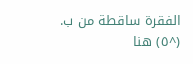الفقرة ساقطة من ب.
(^٥) هنا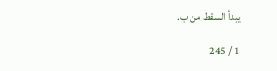يبدأ السقط من ب.

1 / 245